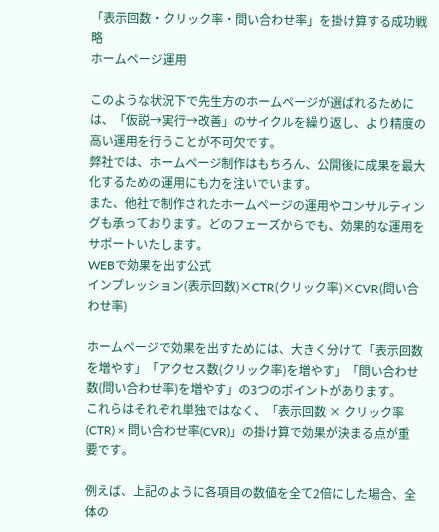「表示回数・クリック率・問い合わせ率」を掛け算する成功戦略
ホームページ運用

このような状況下で先生方のホームページが選ばれるためには、「仮説→実行→改善」のサイクルを繰り返し、より精度の高い運用を行うことが不可欠です。
弊社では、ホームページ制作はもちろん、公開後に成果を最大化するための運用にも力を注いでいます。
また、他社で制作されたホームページの運用やコンサルティングも承っております。どのフェーズからでも、効果的な運用をサポートいたします。
WEBで効果を出す公式
インプレッション(表示回数)×CTR(クリック率)×CVR(問い合わせ率)

ホームページで効果を出すためには、大きく分けて「表示回数を増やす」「アクセス数(クリック率)を増やす」「問い合わせ数(問い合わせ率)を増やす」の3つのポイントがあります。
これらはそれぞれ単独ではなく、「表示回数 × クリック率(CTR) × 問い合わせ率(CVR)」の掛け算で効果が決まる点が重要です。

例えば、上記のように各項目の数値を全て2倍にした場合、全体の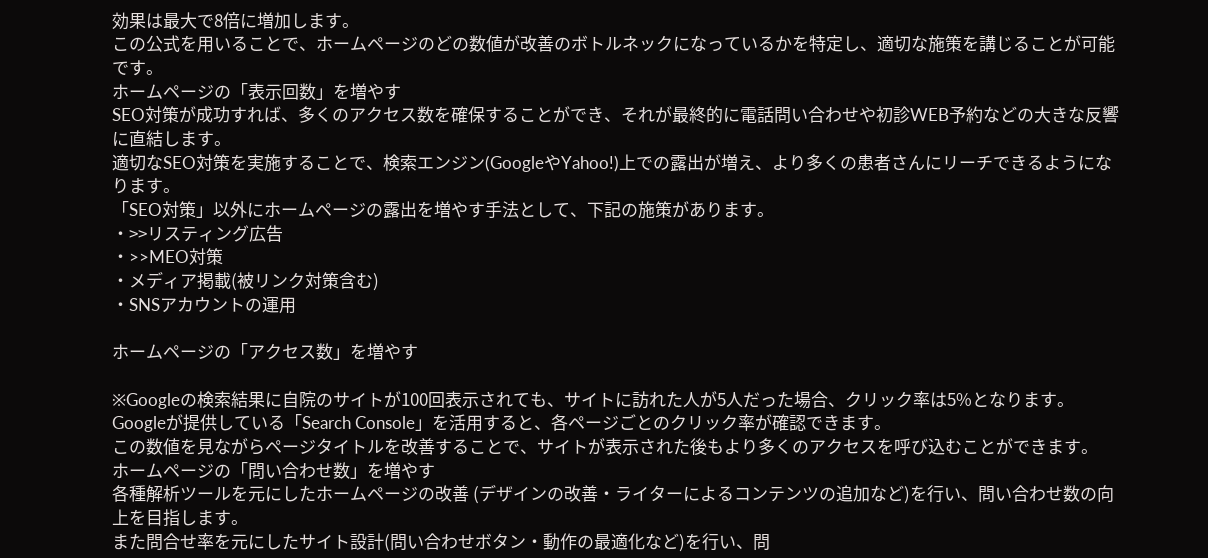効果は最大で8倍に増加します。
この公式を用いることで、ホームページのどの数値が改善のボトルネックになっているかを特定し、適切な施策を講じることが可能です。
ホームページの「表示回数」を増やす
SEO対策が成功すれば、多くのアクセス数を確保することができ、それが最終的に電話問い合わせや初診WEB予約などの大きな反響に直結します。
適切なSEO対策を実施することで、検索エンジン(GoogleやYahoo!)上での露出が増え、より多くの患者さんにリーチできるようになります。
「SEO対策」以外にホームページの露出を増やす手法として、下記の施策があります。
・>>リスティング広告
・>>MEO対策
・メディア掲載(被リンク対策含む)
・SNSアカウントの運用

ホームページの「アクセス数」を増やす

※Googleの検索結果に自院のサイトが100回表示されても、サイトに訪れた人が5人だった場合、クリック率は5%となります。
Googleが提供している「Search Console」を活用すると、各ページごとのクリック率が確認できます。
この数値を見ながらページタイトルを改善することで、サイトが表示された後もより多くのアクセスを呼び込むことができます。
ホームページの「問い合わせ数」を増やす
各種解析ツールを元にしたホームページの改善 (デザインの改善・ライターによるコンテンツの追加など)を行い、問い合わせ数の向上を目指します。
また問合せ率を元にしたサイト設計(問い合わせボタン・動作の最適化など)を行い、問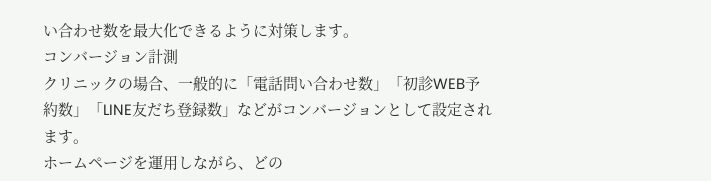い合わせ数を最大化できるように対策します。
コンバージョン計測
クリニックの場合、一般的に「電話問い合わせ数」「初診WEB予約数」「LINE友だち登録数」などがコンバージョンとして設定されます。
ホームページを運用しながら、どの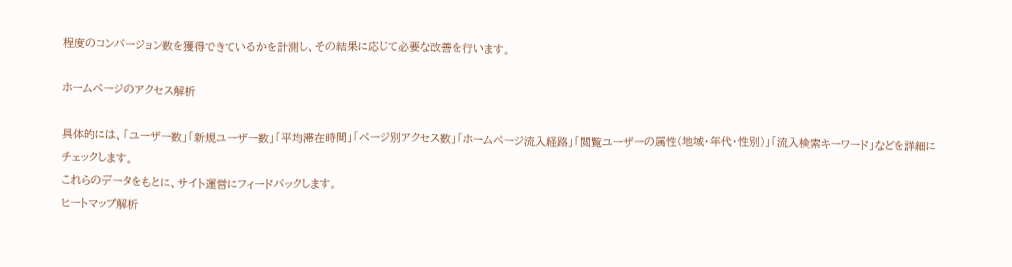程度のコンバージョン数を獲得できているかを計測し、その結果に応じて必要な改善を行います。

ホームページのアクセス解析

具体的には、「ユーザー数」「新規ユーザー数」「平均滞在時間」「ページ別アクセス数」「ホームページ流入経路」「閲覧ユーザーの属性(地域・年代・性別)」「流入検索キーワード」などを詳細にチェックします。
これらのデータをもとに、サイト運営にフィードバックします。
ヒートマップ解析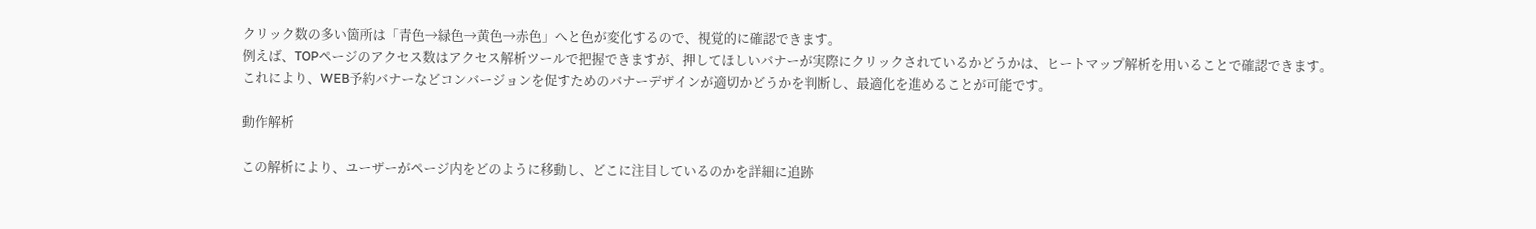クリック数の多い箇所は「青色→緑色→黄色→赤色」へと色が変化するので、視覚的に確認できます。
例えば、TOPページのアクセス数はアクセス解析ツールで把握できますが、押してほしいバナーが実際にクリックされているかどうかは、ヒートマップ解析を用いることで確認できます。
これにより、WEB予約バナーなどコンバージョンを促すためのバナーデザインが適切かどうかを判断し、最適化を進めることが可能です。

動作解析

この解析により、ユーザーがページ内をどのように移動し、どこに注目しているのかを詳細に追跡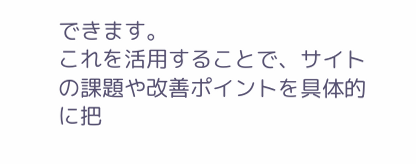できます。
これを活用することで、サイトの課題や改善ポイントを具体的に把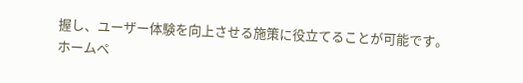握し、ユーザー体験を向上させる施策に役立てることが可能です。
ホームペ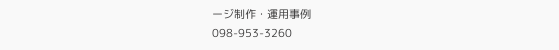ージ制作・運用事例
098-953-3260